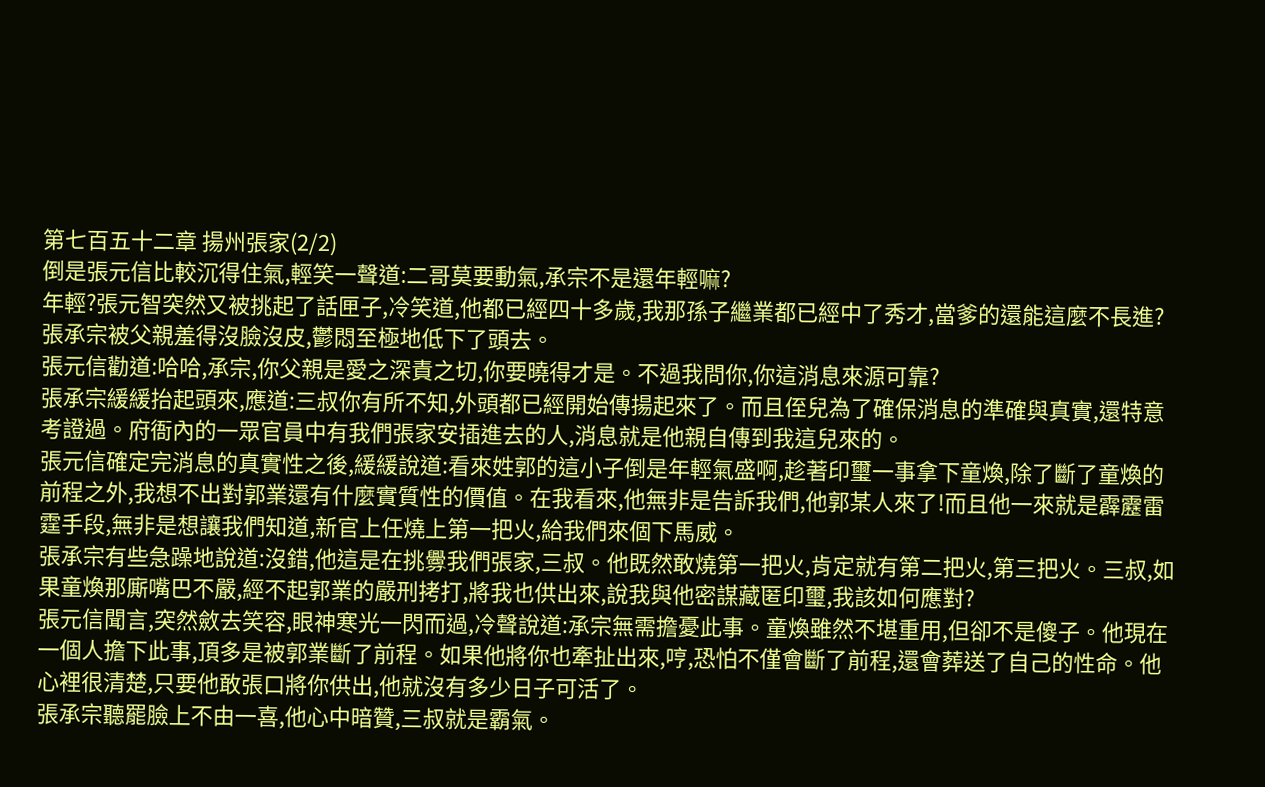第七百五十二章 揚州張家(2/2)
倒是張元信比較沉得住氣,輕笑一聲道:二哥莫要動氣,承宗不是還年輕嘛?
年輕?張元智突然又被挑起了話匣子,冷笑道,他都已經四十多歲,我那孫子繼業都已經中了秀才,當爹的還能這麼不長進?
張承宗被父親羞得沒臉沒皮,鬱悶至極地低下了頭去。
張元信勸道:哈哈,承宗,你父親是愛之深責之切,你要曉得才是。不過我問你,你這消息來源可靠?
張承宗緩緩抬起頭來,應道:三叔你有所不知,外頭都已經開始傳揚起來了。而且侄兒為了確保消息的準確與真實,還特意考證過。府衙內的一眾官員中有我們張家安插進去的人,消息就是他親自傳到我這兒來的。
張元信確定完消息的真實性之後,緩緩說道:看來姓郭的這小子倒是年輕氣盛啊,趁著印璽一事拿下童煥,除了斷了童煥的前程之外,我想不出對郭業還有什麼實質性的價值。在我看來,他無非是告訴我們,他郭某人來了!而且他一來就是霹靂雷霆手段,無非是想讓我們知道,新官上任燒上第一把火,給我們來個下馬威。
張承宗有些急躁地說道:沒錯,他這是在挑釁我們張家,三叔。他既然敢燒第一把火,肯定就有第二把火,第三把火。三叔,如果童煥那廝嘴巴不嚴,經不起郭業的嚴刑拷打,將我也供出來,說我與他密謀藏匿印璽,我該如何應對?
張元信聞言,突然斂去笑容,眼神寒光一閃而過,冷聲說道:承宗無需擔憂此事。童煥雖然不堪重用,但卻不是傻子。他現在一個人擔下此事,頂多是被郭業斷了前程。如果他將你也牽扯出來,哼,恐怕不僅會斷了前程,還會葬送了自己的性命。他心裡很清楚,只要他敢張口將你供出,他就沒有多少日子可活了。
張承宗聽罷臉上不由一喜,他心中暗贊,三叔就是霸氣。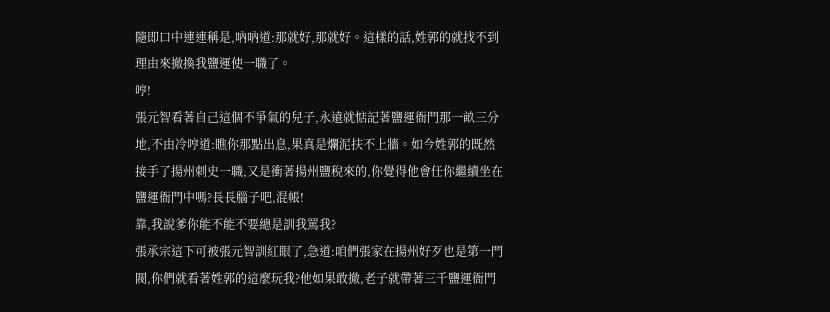隨即口中連連稱是,吶吶道:那就好,那就好。這樣的話,姓郭的就找不到理由來撤換我鹽運使一職了。
哼!
張元智看著自己這個不爭氣的兒子,永遠就惦記著鹽運衙門那一畝三分地,不由冷哼道:瞧你那點出息,果真是爛泥扶不上牆。如今姓郭的既然接手了揚州刺史一職,又是衝著揚州鹽稅來的,你覺得他會任你繼續坐在鹽運衙門中嗎?長長腦子吧,混帳!
靠,我說爹你能不能不要總是訓我罵我?
張承宗這下可被張元智訓紅眼了,急道:咱們張家在揚州好歹也是第一門閥,你們就看著姓郭的這麼玩我?他如果敢撤,老子就帶著三千鹽運衙門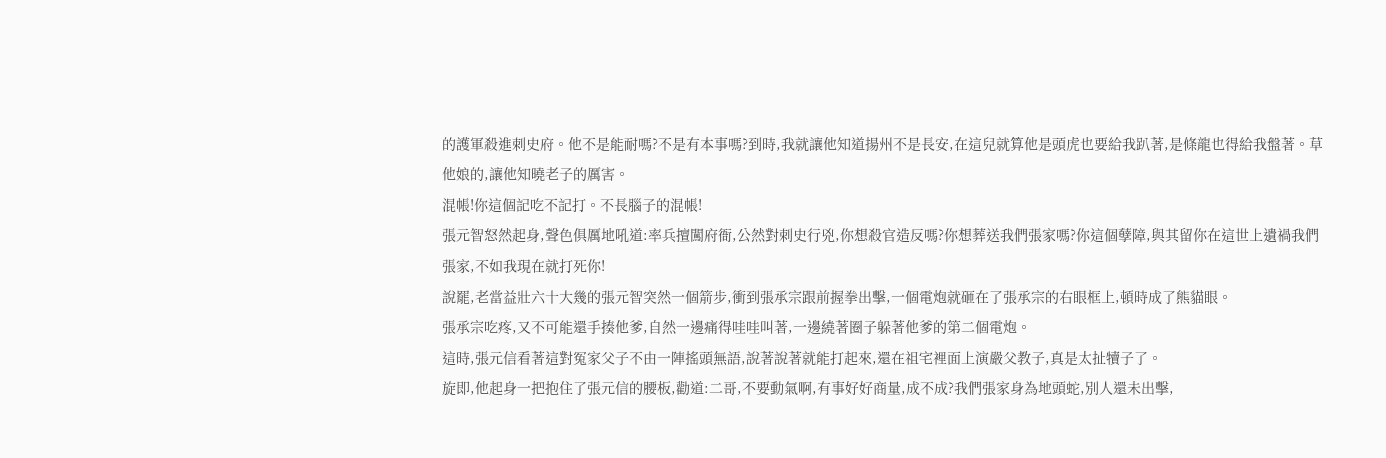的護軍殺進刺史府。他不是能耐嗎?不是有本事嗎?到時,我就讓他知道揚州不是長安,在這兒就算他是頭虎也要給我趴著,是條龍也得給我盤著。草他娘的,讓他知曉老子的厲害。
混帳!你這個記吃不記打。不長腦子的混帳!
張元智怒然起身,聲色俱厲地吼道:率兵擅闖府衙,公然對刺史行兇,你想殺官造反嗎?你想葬送我們張家嗎?你這個孽障,與其留你在這世上遺禍我們張家,不如我現在就打死你!
說罷,老當益壯六十大幾的張元智突然一個箭步,衝到張承宗跟前握拳出擊,一個電炮就砸在了張承宗的右眼框上,頓時成了熊貓眼。
張承宗吃疼,又不可能還手揍他爹,自然一邊痛得哇哇叫著,一邊繞著圈子躲著他爹的第二個電炮。
這時,張元信看著這對冤家父子不由一陣搖頭無語,說著說著就能打起來,還在祖宅裡面上演嚴父教子,真是太扯犢子了。
旋即,他起身一把抱住了張元信的腰板,勸道:二哥,不要動氣啊,有事好好商量,成不成?我們張家身為地頭蛇,別人還未出擊,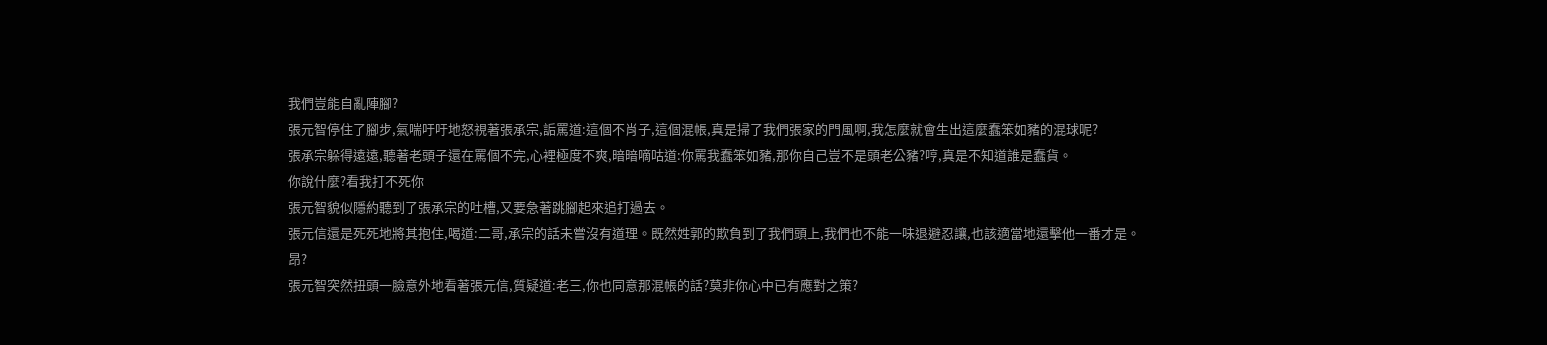我們豈能自亂陣腳?
張元智停住了腳步,氣喘吁吁地怒視著張承宗,詬罵道:這個不肖子,這個混帳,真是掃了我們張家的門風啊,我怎麼就會生出這麼蠢笨如豬的混球呢?
張承宗躲得遠遠,聽著老頭子還在罵個不完,心裡極度不爽,暗暗嘀咕道:你罵我蠢笨如豬,那你自己豈不是頭老公豬?哼,真是不知道誰是蠢貨。
你說什麼?看我打不死你
張元智貌似隱約聽到了張承宗的吐槽,又要急著跳腳起來追打過去。
張元信還是死死地將其抱住,喝道:二哥,承宗的話未嘗沒有道理。既然姓郭的欺負到了我們頭上,我們也不能一味退避忍讓,也該適當地還擊他一番才是。
昂?
張元智突然扭頭一臉意外地看著張元信,質疑道:老三,你也同意那混帳的話?莫非你心中已有應對之策?